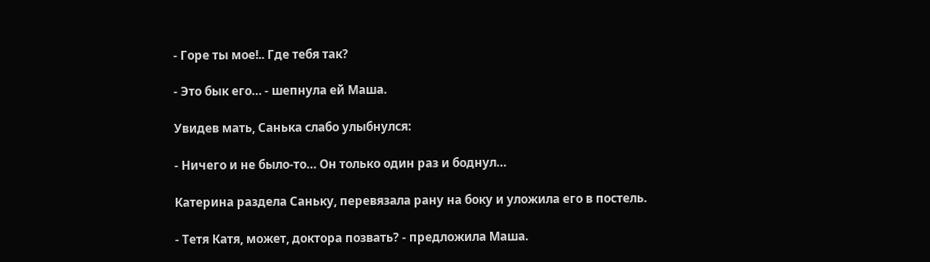- Горе ты мое!.. Где тебя так?

- Это бык его… - шепнула ей Маша.

Увидев мать, Санька слабо улыбнулся:

- Ничего и не было-то… Он только один раз и боднул…

Катерина раздела Саньку, перевязала рану на боку и уложила его в постель.

- Тетя Катя, может, доктора позвать? - предложила Маша.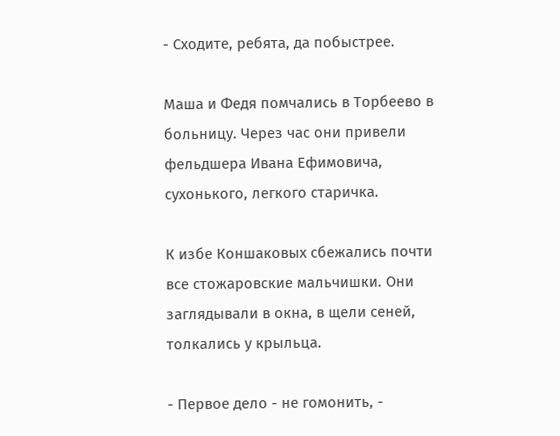- Сходите, ребята, да побыстрее.

Маша и Федя помчались в Торбеево в больницу. Через час они привели фельдшера Ивана Ефимовича, сухонького, легкого старичка.

К избе Коншаковых сбежались почти все стожаровские мальчишки. Они заглядывали в окна, в щели сеней, толкались у крыльца.

- Первое дело - не гомонить, -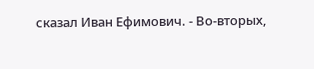сказал Иван Ефимович. - Во-вторых,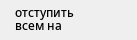отступить всем на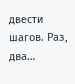двести шагов. Раз, два…